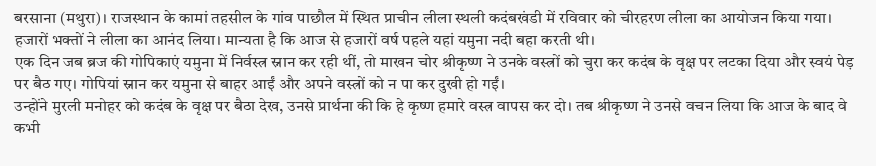बरसाना (मथुरा)। राजस्थान के कामां तहसील के गांव पाछौल में स्थित प्राचीन लीला स्थली कदंबखंडी में रविवार को चीरहरण लीला का आयोजन किया गया। हजारों भक्तों ने लीला का आनंद लिया। मान्यता है कि आज से हजारों वर्ष पहले यहां यमुना नदी बहा करती थी।
एक दिन जब ब्रज की गोपिकाएं यमुना में निर्वस्त्र स्नान कर रही थीं, तो माखन चोर श्रीकृष्ण ने उनके वस्त्रों को चुरा कर कदंब के वृक्ष पर लटका दिया और स्वयं पेड़ पर बैठ गए। गोपियां स्नान कर यमुना से बाहर आईं और अपने वस्त्रों को न पा कर दुखी हो गईं।
उन्होंने मुरली मनोहर को कदंब के वृक्ष पर बैठा देख, उनसे प्रार्थना की कि हे कृष्ण हमारे वस्त्र वापस कर दो। तब श्रीकृष्ण ने उनसे वचन लिया कि आज के बाद वे कभी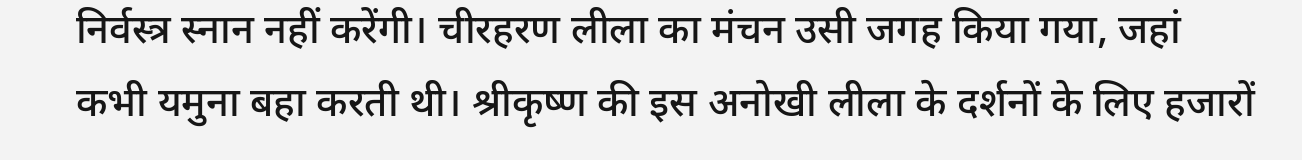निर्वस्त्र स्नान नहीं करेंगी। चीरहरण लीला का मंचन उसी जगह किया गया, जहां कभी यमुना बहा करती थी। श्रीकृष्ण की इस अनोखी लीला के दर्शनों के लिए हजारों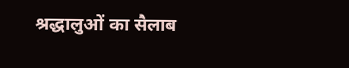श्रद्धालुओं का सैलाब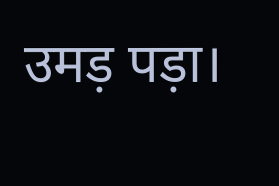उमड़ पड़ा।